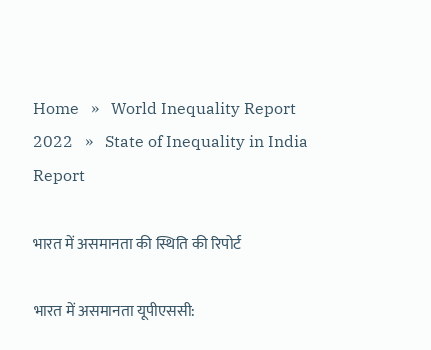Home   »   World Inequality Report 2022   »   State of Inequality in India Report

भारत में असमानता की स्थिति की रिपोर्ट

भारत में असमानता यूपीएससी: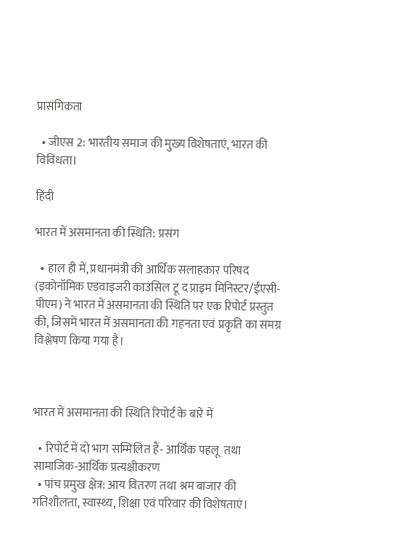प्रासंगिकता

  • जीएस 2: भारतीय समाज की मुख्य विशेषताएं, भारत की विविधता।

हिंदी

भारत में असमानता की स्थिति: प्रसंग

  • हाल ही में, प्रधानमंत्री की आर्थिक सलाहकार परिषद (इकोनॉमिक एडवाइजरी काउंसिल टू द प्राइम मिनिस्टर/ईएसी-पीएम) ने भारत में असमानता की स्थिति पर एक रिपोर्ट प्रस्तुत की, जिसमें भारत में असमानता की गहनता एवं प्रकृति का समग्र विश्लेषण किया गया है।



भारत में असमानता की स्थिति रिपोर्ट के बारे में

  • रिपोर्ट में दो भाग सम्मिलित हैं- आर्थिक पहलू  तथा सामाजिक-आर्थिक प्रत्यक्षीकरण
  • पांच प्रमुख क्षेत्र: आय वितरण तथा श्रम बाजार की गतिशीलता, स्वास्थ्य, शिक्षा एवं परिवार की विशेषताएं।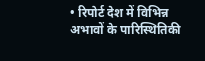• रिपोर्ट देश में विभिन्न अभावों के पारिस्थितिकी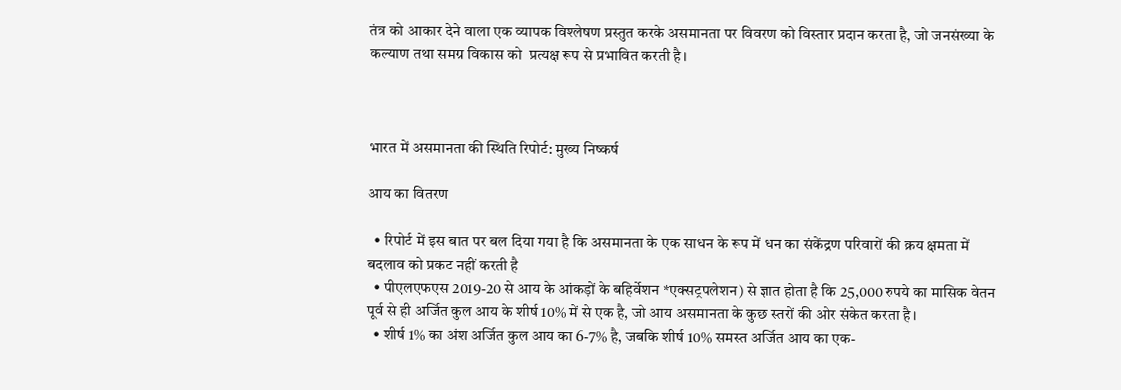तंत्र को आकार देने वाला एक व्यापक विश्लेषण प्रस्तुत करके असमानता पर विवरण को विस्तार प्रदान करता है, जो जनसंख्या के कल्याण तथा समग्र विकास को  प्रत्यक्ष रूप से प्रभावित करती है।



भारत में असमानता की स्थिति रिपोर्ट: मुख्य निष्कर्ष

आय का वितरण

  • रिपोर्ट में इस बात पर बल दिया गया है कि असमानता के एक साधन के रूप में धन का संकेंद्रण परिवारों की क्रय क्षमता में बदलाव को प्रकट नहीं करती है
  • पीएलएफएस 2019-20 से आय के आंकड़ों के बहिर्वेशन *एक्सट्रपलेशन) से ज्ञात होता है कि 25,000 रुपये का मासिक वेतन पूर्व से ही अर्जित कुल आय के शीर्ष 10% में से एक है, जो आय असमानता के कुछ स्तरों की ओर संकेत करता है।
  • शीर्ष 1% का अंश अर्जित कुल आय का 6-7% है, जबकि शीर्ष 10% समस्त अर्जित आय का एक-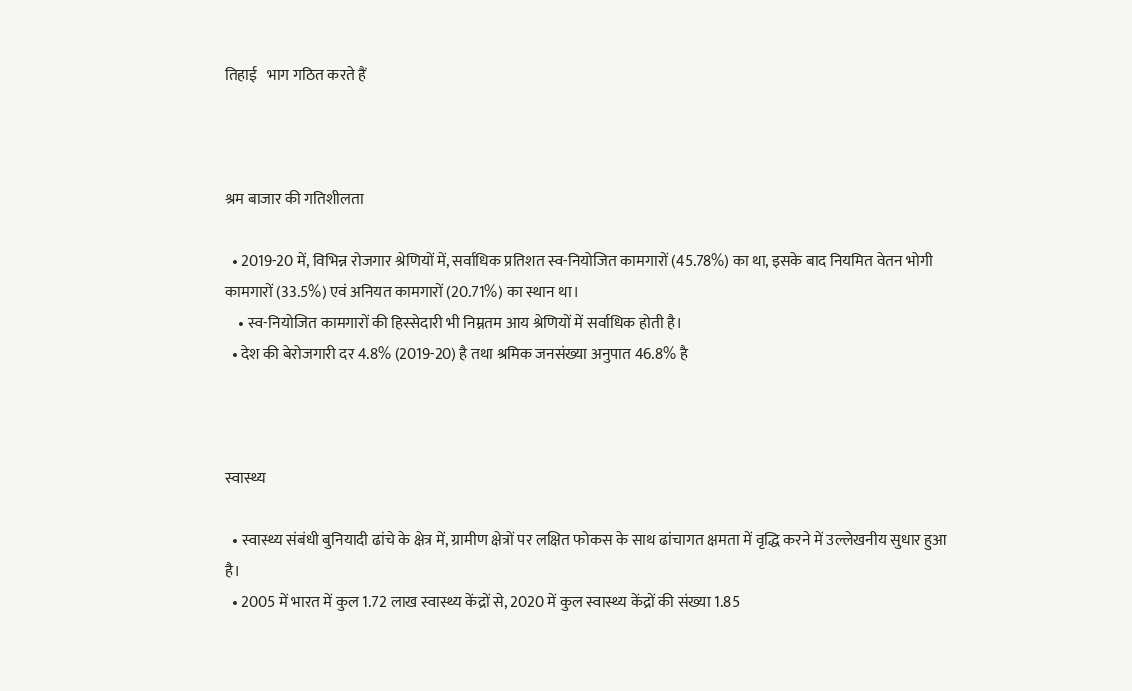तिहाई   भाग गठित करते हैं



श्रम बाजार की गतिशीलता

  • 2019-20 में, विभिन्न रोजगार श्रेणियों में, सर्वाधिक प्रतिशत स्व-नियोजित कामगारों (45.78%) का था, इसके बाद नियमित वेतन भोगी कामगारों (33.5%) एवं अनियत कामगारों (20.71%) का स्थान था।
    • स्व-नियोजित कामगारों की हिस्सेदारी भी निम्नतम आय श्रेणियों में सर्वाधिक होती है।
  • देश की बेरोजगारी दर 4.8% (2019-20) है तथा श्रमिक जनसंख्या अनुपात 46.8% है



स्वास्थ्य

  • स्वास्थ्य संबंधी बुनियादी ढांचे के क्षेत्र में, ग्रामीण क्षेत्रों पर लक्षित फोकस के साथ ढांचागत क्षमता में वृद्धि करने में उल्लेखनीय सुधार हुआ है।
  • 2005 में भारत में कुल 1.72 लाख स्वास्थ्य केंद्रों से, 2020 में कुल स्वास्थ्य केंद्रों की संख्या 1.85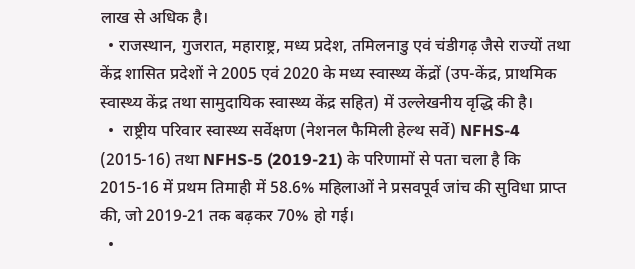लाख से अधिक है।
  • राजस्थान, गुजरात, महाराष्ट्र, मध्य प्रदेश, तमिलनाडु एवं चंडीगढ़ जैसे राज्यों तथा केंद्र शासित प्रदेशों ने 2005 एवं 2020 के मध्य स्वास्थ्य केंद्रों (उप-केंद्र, प्राथमिक स्वास्थ्य केंद्र तथा सामुदायिक स्वास्थ्य केंद्र सहित) में उल्लेखनीय वृद्धि की है।
  •  राष्ट्रीय परिवार स्वास्थ्य सर्वेक्षण (नेशनल फैमिली हेल्थ सर्वे) NFHS-4 (2015-16) तथा NFHS-5 (2019-21) के परिणामों से पता चला है कि 2015-16 में प्रथम तिमाही में 58.6% महिलाओं ने प्रसवपूर्व जांच की सुविधा प्राप्त की, जो 2019-21 तक बढ़कर 70% हो गई।
  •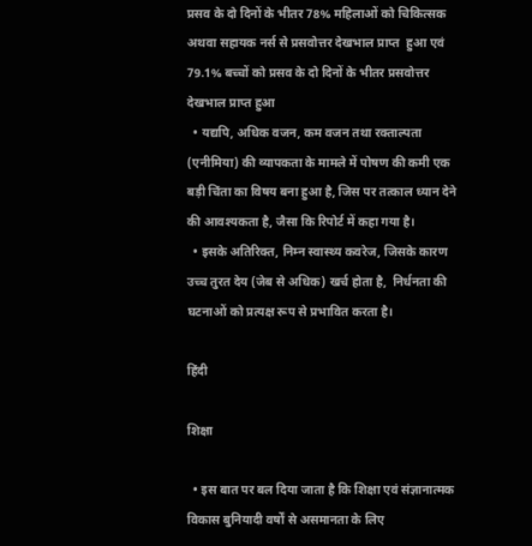प्रसव के दो दिनों के भीतर 78% महिलाओं को चिकित्सक अथवा सहायक नर्स से प्रसवोत्तर देखभाल प्राप्त  हुआ एवं 79.1% बच्चों को प्रसव के दो दिनों के भीतर प्रसवोत्तर देखभाल प्राप्त हुआ
  • यद्यपि, अधिक वजन, कम वजन तथा रक्ताल्पता (एनीमिया) की व्यापकता के मामले में पोषण की कमी एक बड़ी चिंता का विषय बना हुआ है, जिस पर तत्काल ध्यान देने की आवश्यकता है, जैसा कि रिपोर्ट में कहा गया है।
  • इसके अतिरिक्त, निम्न स्वास्थ्य कवरेज, जिसके कारण उच्च तुरत देय (जेब से अधिक) खर्च होता है,  निर्धनता की घटनाओं को प्रत्यक्ष रूप से प्रभावित करता है।

हिंदी

शिक्षा

  • इस बात पर बल दिया जाता है कि शिक्षा एवं संज्ञानात्मक विकास बुनियादी वर्षों से असमानता के लिए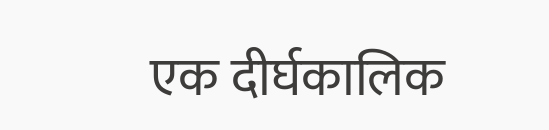एक दीर्घकालिक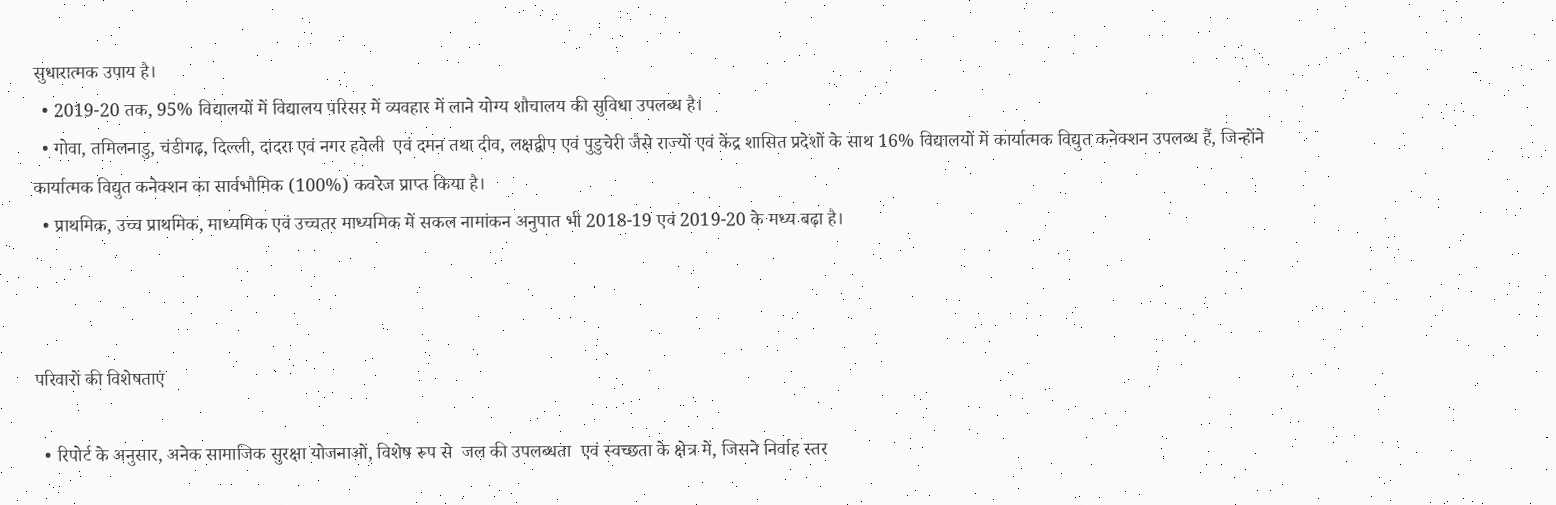सुधारात्मक उपाय है।
  • 2019-20 तक, 95% विद्यालयों में विद्यालय परिसर में व्यवहार में लाने योग्य शौचालय की सुविधा उपलब्ध है।
  • गोवा, तमिलनाडु, चंडीगढ़, दिल्ली, दादरा एवं नगर हवेली  एवं दमन तथा दीव, लक्षद्वीप एवं पुडुचेरी जैसे राज्यों एवं केंद्र शासित प्रदेशों के साथ 16% विद्यालयों में कार्यात्मक विद्युत कनेक्शन उपलब्ध हैं, जिन्होंने कार्यात्मक विद्युत कनेक्शन का सार्वभौमिक (100%) कवरेज प्राप्त किया है।
  • प्राथमिक, उच्च प्राथमिक, माध्यमिक एवं उच्चतर माध्यमिक में सकल नामांकन अनुपात भी 2018-19 एवं 2019-20 के मध्य बढ़ा है।



परिवारों की विशेषताएं

  • रिपोर्ट के अनुसार, अनेक सामाजिक सुरक्षा योजनाओं, विशेष रूप से  जल की उपलब्धता  एवं स्वच्छता के क्षेत्र में, जिसने निर्वाह स्तर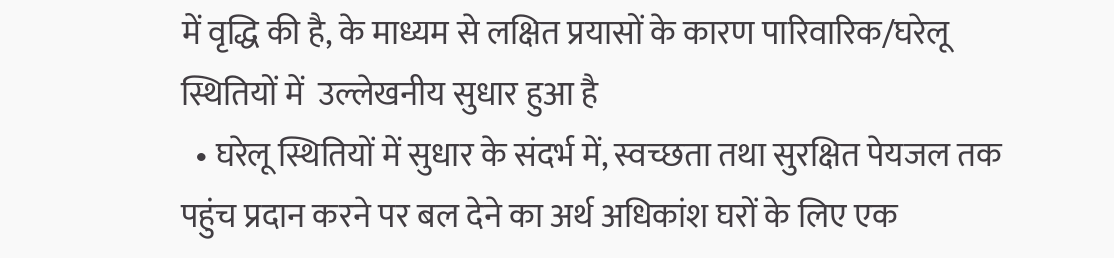में वृद्धि की है, के माध्यम से लक्षित प्रयासों के कारण पारिवारिक/घरेलू स्थितियों में  उल्लेखनीय सुधार हुआ है
  • घरेलू स्थितियों में सुधार के संदर्भ में, स्वच्छता तथा सुरक्षित पेयजल तक पहुंच प्रदान करने पर बल देने का अर्थ अधिकांश घरों के लिए एक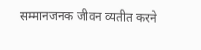सम्मानजनक जीवन व्यतीत करने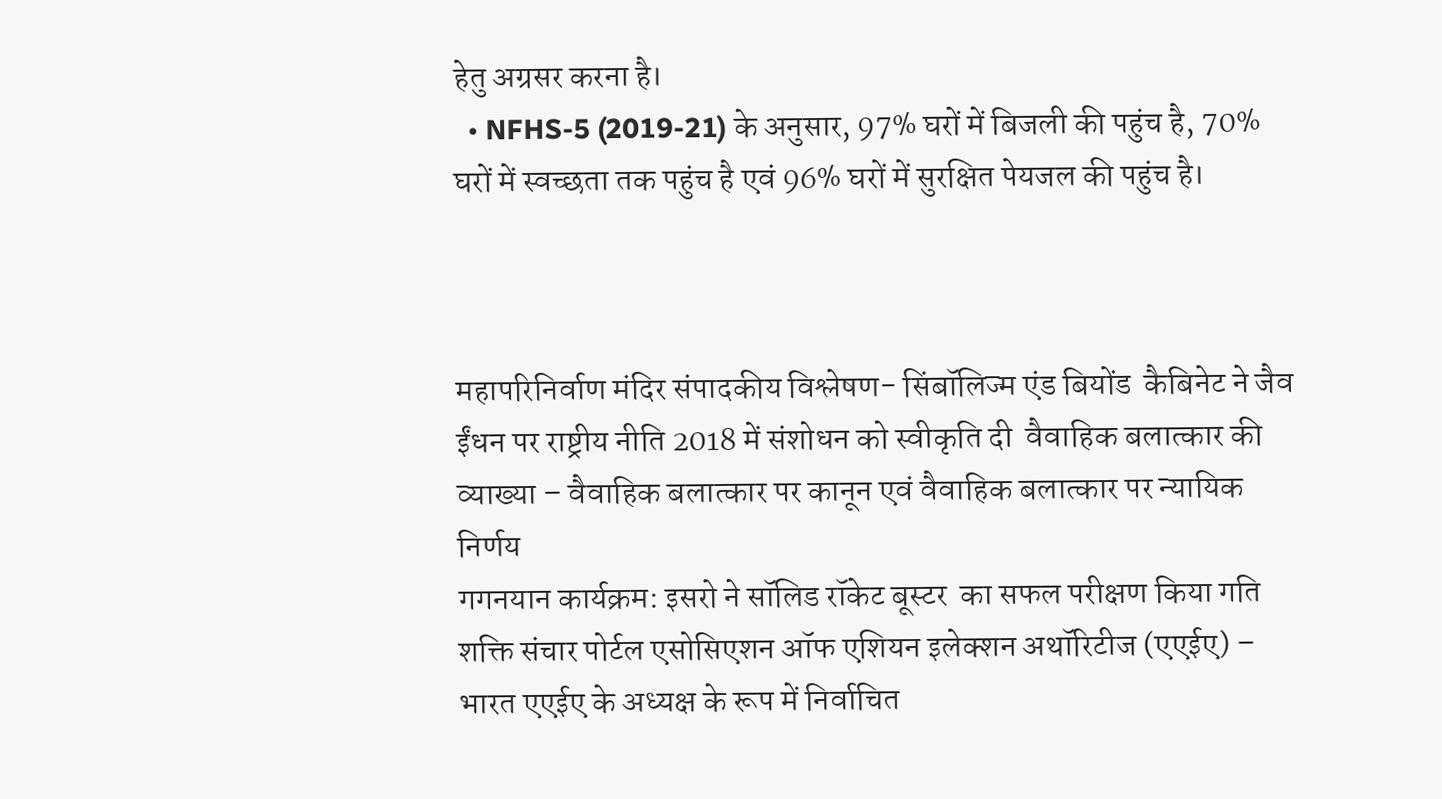हेतु अग्रसर करना है।
  • NFHS-5 (2019-21) के अनुसार, 97% घरों में बिजली की पहुंच है, 70% घरों में स्वच्छता तक पहुंच है एवं 96% घरों में सुरक्षित पेयजल की पहुंच है।



महापरिनिर्वाण मंदिर संपादकीय विश्लेषण- सिंबॉलिज्म एंड बियोंड  कैबिनेट ने जैव ईंधन पर राष्ट्रीय नीति 2018 में संशोधन को स्वीकृति दी  वैवाहिक बलात्कार की व्याख्या – वैवाहिक बलात्कार पर कानून एवं वैवाहिक बलात्कार पर न्यायिक निर्णय
गगनयान कार्यक्रम: इसरो ने सॉलिड रॉकेट बूस्टर  का सफल परीक्षण किया गति शक्ति संचार पोर्टल एसोसिएशन ऑफ एशियन इलेक्शन अथॉरिटीज (एएईए) – भारत एएईए के अध्यक्ष के रूप में निर्वाचित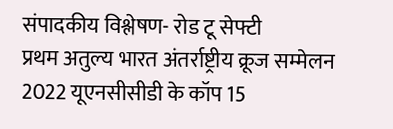संपादकीय विश्लेषण- रोड टू सेफ्टी
प्रथम अतुल्य भारत अंतर्राष्ट्रीय क्रूज सम्मेलन 2022 यूएनसीसीडी के कॉप 15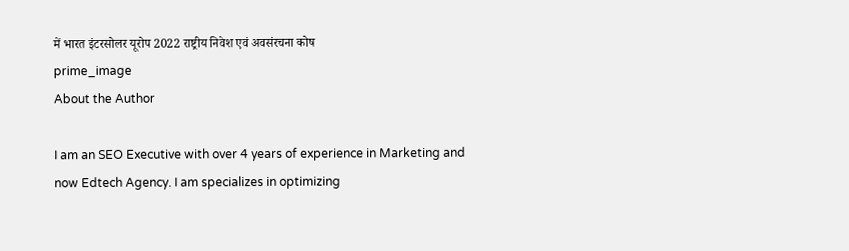में भारत इंटरसोलर यूरोप 2022 राष्ट्रीय निवेश एवं अवसंरचना कोष
prime_image
About the Author

I am an SEO Executive with over 4 years of experience in Marketing and now Edtech Agency. I am specializes in optimizing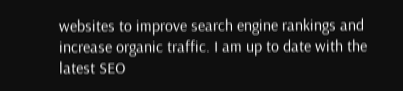websites to improve search engine rankings and increase organic traffic. I am up to date with the latest SEO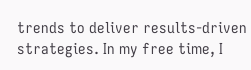trends to deliver results-driven strategies. In my free time, I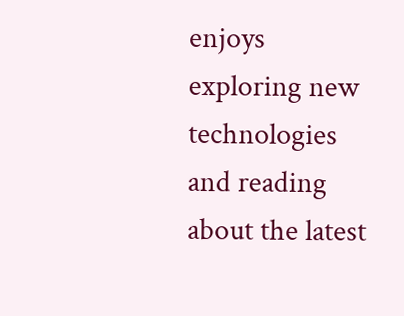enjoys exploring new technologies and reading about the latest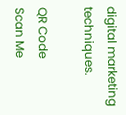digital marketing techniques.

QR Code
Scan Me